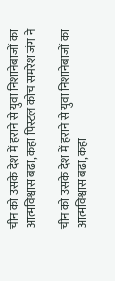चीन को उसके देश में हराने से युवा निशानेबाजों का आत्मविश्वास बढा, कहा पिस्टल कोच समरेश जंग ने

चीन को उसके देश में हराने से युवा निशानेबाजों का आत्मविश्वास बढा, कहा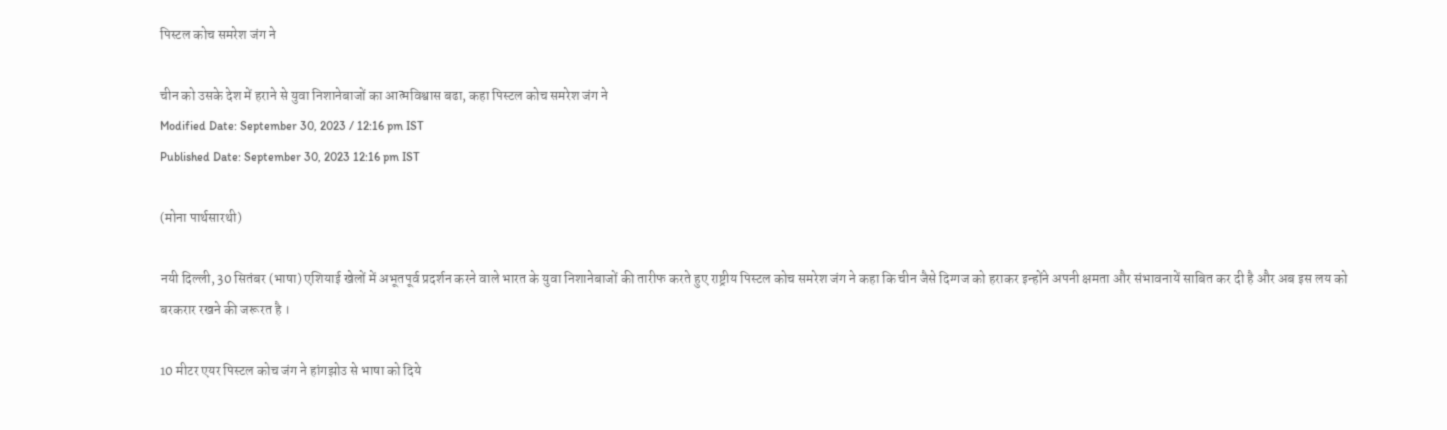पिस्टल कोच समरेश जंग ने

चीन को उसके देश में हराने से युवा निशानेबाजों का आत्मविश्वास बढा, कहा पिस्टल कोच समरेश जंग ने
Modified Date: September 30, 2023 / 12:16 pm IST
Published Date: September 30, 2023 12:16 pm IST

(मोना पार्थसारथी)

नयी दिल्ली, 30 सितंबर (भाषा) एशियाई खेलों में अभूतपूर्व प्रदर्शन करने वाले भारत के युवा निशानेबाजों की तारीफ करते हुए राष्ट्रीय पिस्टल कोच समरेश जंग ने कहा कि चीन जैसे दिग्गज को हराकर इन्होंने अपनी क्षमता और संभावनायें साबित कर दी है और अब इस लय को बरकरार रखने की जरूरत है ।

10 मीटर एयर पिस्टल कोच जंग ने हांगझोउ से भाषा को दिये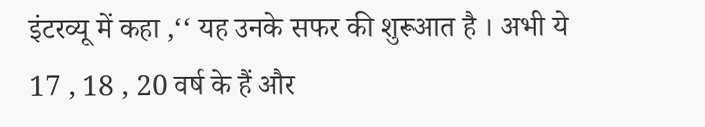इंटरव्यू में कहा ,‘‘ यह उनके सफर की शुरूआत है । अभी ये 17 , 18 , 20 वर्ष के हैं और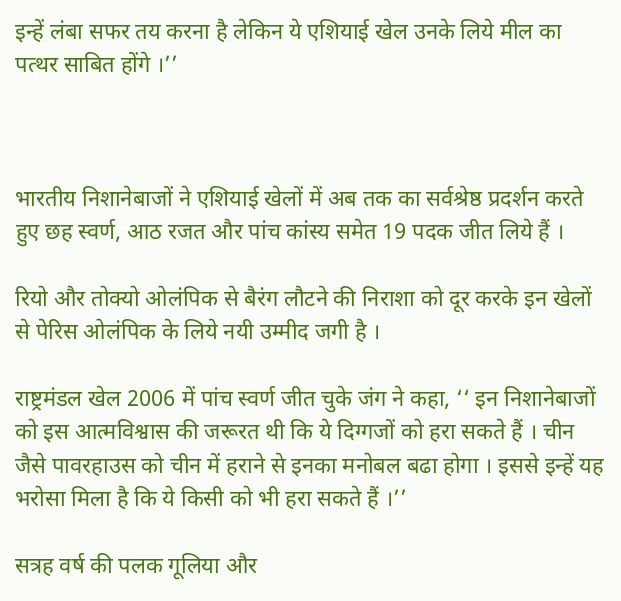इन्हें लंबा सफर तय करना है लेकिन ये एशियाई खेल उनके लिये मील का पत्थर साबित होंगे ।’’



भारतीय निशानेबाजों ने एशियाई खेलों में अब तक का सर्वश्रेष्ठ प्रदर्शन करते हुए छह स्वर्ण, आठ रजत और पांच कांस्य समेत 19 पदक जीत लिये हैं ।

रियो और तोक्यो ओलंपिक से बैरंग लौटने की निराशा को दूर करके इन खेलों से पेरिस ओलंपिक के लिये नयी उम्मीद जगी है ।

राष्ट्रमंडल खेल 2006 में पांच स्वर्ण जीत चुके जंग ने कहा, ‘‘ इन निशानेबाजों को इस आत्मविश्वास की जरूरत थी कि ये दिग्गजों को हरा सकते हैं । चीन जैसे पावरहाउस को चीन में हराने से इनका मनोबल बढा होगा । इससे इन्हें यह भरोसा मिला है कि ये किसी को भी हरा सकते हैं ।’’

सत्रह वर्ष की पलक गूलिया और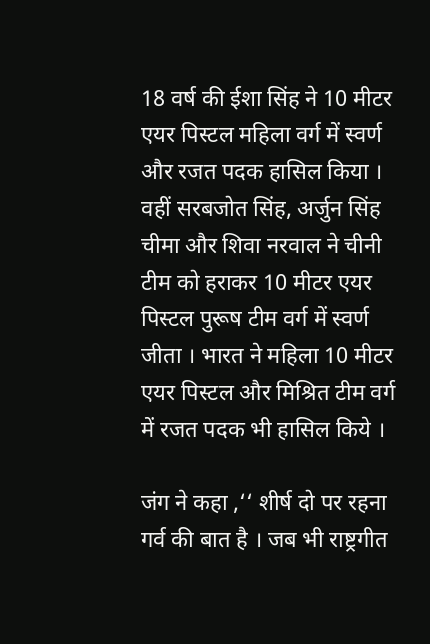18 वर्ष की ईशा सिंह ने 10 मीटर एयर पिस्टल महिला वर्ग में स्वर्ण और रजत पदक हासिल किया । वहीं सरबजोत सिंह, अर्जुन सिंह चीमा और शिवा नरवाल ने चीनी टीम को हराकर 10 मीटर एयर पिस्टल पुरूष टीम वर्ग में स्वर्ण जीता । भारत ने महिला 10 मीटर एयर पिस्टल और मिश्रित टीम वर्ग में रजत पदक भी हासिल किये ।

जंग ने कहा ,‘‘ शीर्ष दो पर रहना गर्व की बात है । जब भी राष्ट्रगीत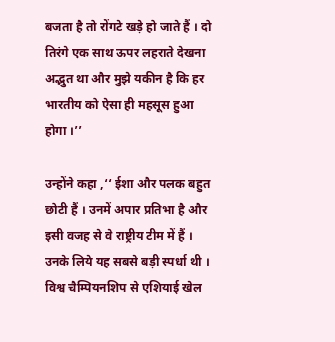बजता है तो रोंगटे खड़े हो जाते हैं । दो तिरंगे एक साथ ऊपर लहराते देखना अद्भुत था और मुझे यकीन है कि हर भारतीय को ऐसा ही महसूस हुआ होगा ।’’

उन्होंने कहा ,‘‘ ईशा और पलक बहुत छोटी हैं । उनमें अपार प्रतिभा है और इसी वजह से वे राष्ट्रीय टीम में हैं । उनके लिये यह सबसे बड़ी स्पर्धा थी । विश्व चैम्पियनशिप से एशियाई खेल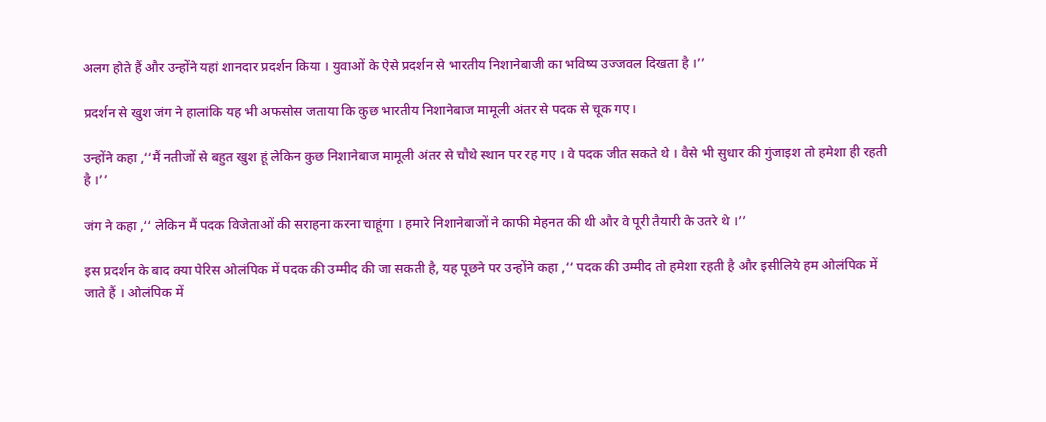अलग होते हैं और उन्होंने यहां शानदार प्रदर्शन किया । युवाओं के ऐसे प्रदर्शन से भारतीय निशानेबाजी का भविष्य उज्जवल दिखता है ।’’

प्रदर्शन से खुश जंग ने हालांकि यह भी अफसोस जताया कि कुछ भारतीय निशानेबाज मामूली अंतर से पदक से चूक गए।

उन्होंने कहा ,‘‘मैं नतीजों से बहुत खुश हूं लेकिन कुछ निशानेबाज मामूली अंतर से चौथे स्थान पर रह गए । वे पदक जीत सकते थे । वैसे भी सुधार की गुंजाइश तो हमेशा ही रहती है ।’’

जंग ने कहा ,‘‘ लेकिन मैं पदक विजेताओं की सराहना करना चाहूंगा । हमारे निशानेबाजों ने काफी मेहनत की थी और वे पूरी तैयारी के उतरे थे ।’’

इस प्रदर्शन के बाद क्या पेरिस ओलंपिक में पदक की उम्मीद की जा सकती है, यह पूछने पर उन्होंने कहा ,‘‘ पदक की उम्मीद तो हमेशा रहती है और इसीलिये हम ओलंपिक में जाते हैं । ओलंपिक में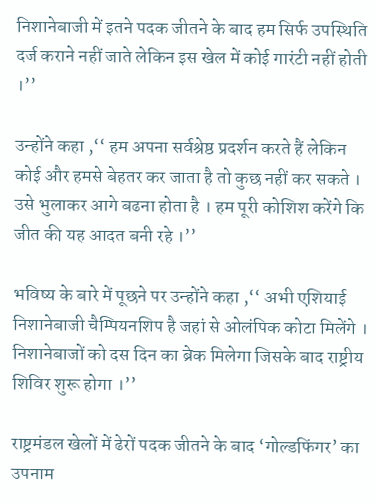निशानेबाजी में इतने पदक जीतने के बाद हम सिर्फ उपस्थिति दर्ज कराने नहीं जाते लेकिन इस खेल में कोई गारंटी नहीं होती ।’’

उन्होंने कहा ,‘‘ हम अपना सर्वश्रेष्ठ प्रदर्शन करते हैं लेकिन कोई और हमसे बेहतर कर जाता है तो कुछ नहीं कर सकते । उसे भुलाकर आगे बढना होता है । हम पूरी कोशिश करेंगे कि जीत की यह आदत बनी रहे ।’’

भविष्य के बारे में पूछने पर उन्होंने कहा ,‘‘ अभी एशियाई निशानेबाजी चैम्पियनशिप है जहां से ओलंपिक कोटा मिलेंगे । निशानेबाजों को दस दिन का ब्रेक मिलेगा जिसके बाद राष्ट्रीय शिविर शुरू होगा ।’’

राष्ट्रमंडल खेलों में ढेरों पदक जीतने के बाद ‘गोल्डफिंगर’ का उपनाम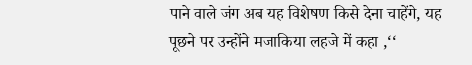पाने वाले जंग अब यह विशेषण किसे देना चाहेंगे, यह पूछने पर उन्होंने मजाकिया लहजे में कहा ,‘‘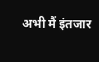अभी मैं इंतजार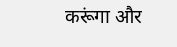करूंगा और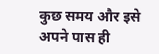कुछ समय और इसे अपने पास ही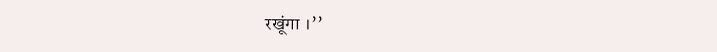रखूंगा ।’’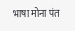भाषा मोना पंत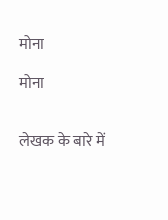मोना

मोना


लेखक के बारे में